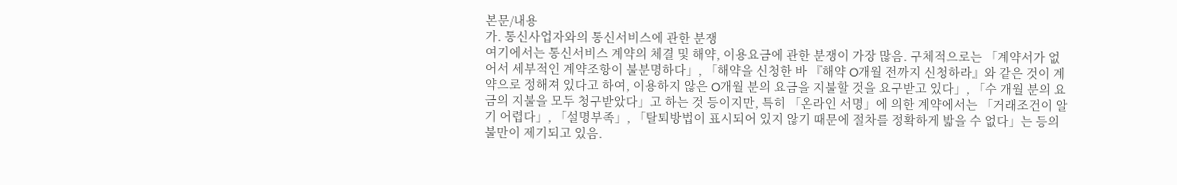본문/내용
가. 통신사업자와의 통신서비스에 관한 분쟁
여기에서는 통신서비스 계약의 체결 및 해약, 이용요금에 관한 분쟁이 가장 많음. 구체적으로는 「계약서가 없어서 세부적인 계약조항이 불분명하다」, 「해약을 신청한 바 『해약 O개월 전까지 신청하라』와 같은 것이 계약으로 정해져 있다고 하여, 이용하지 않은 O개월 분의 요금을 지불할 것을 요구받고 있다」, 「수 개월 분의 요금의 지불을 모두 청구받았다」고 하는 것 등이지만, 특히 「온라인 서명」에 의한 계약에서는 「거래조건이 알기 어렵다」, 「설명부족」, 「탈퇴방법이 표시되어 있지 않기 때문에 절차를 정확하게 밟을 수 없다」는 등의 불만이 제기되고 있음.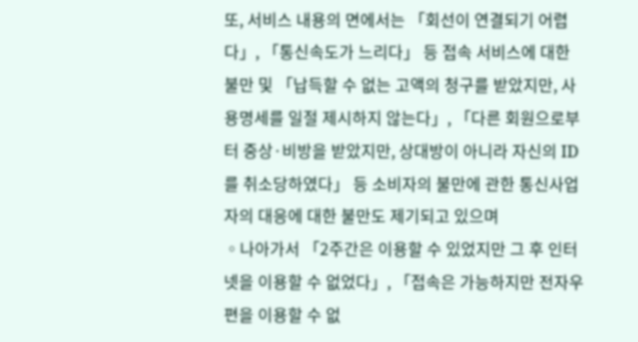또, 서비스 내용의 면에서는 「회선이 연결되기 어렵다」, 「통신속도가 느리다」 등 접속 서비스에 대한 불만 및 「납득할 수 없는 고액의 청구를 받았지만, 사용명세를 일절 제시하지 않는다」, 「다른 회원으로부터 중상·비방을 받았지만, 상대방이 아니라 자신의 ID를 취소당하였다」 등 소비자의 불만에 관한 통신사업자의 대응에 대한 불만도 제기되고 있으며
◦나아가서 「2주간은 이용할 수 있었지만 그 후 인터넷을 이용할 수 없었다」, 「접속은 가능하지만 전자우편을 이용할 수 없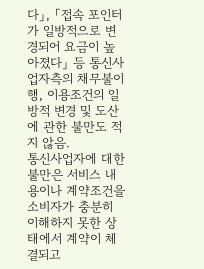다」, 「접속 포인터가 일방적으로 변경되어 요금이 높아졌다」 등 통신사업자측의 채무불이행, 이용조건의 일방적 변경 및 도산에 관한 불만도 적지 않음.
통신사업자에 대한 불만은 서비스 내용이나 계약조건을 소비자가 충분히 이해하지 못한 상태에서 계약이 체결되고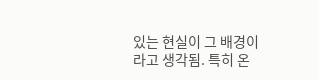있는 현실이 그 배경이라고 생각됨. 특히 온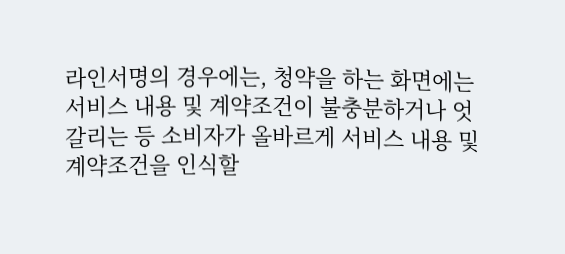라인서명의 경우에는, 청약을 하는 화면에는 서비스 내용 및 계약조건이 불충분하거나 엇갈리는 등 소비자가 올바르게 서비스 내용 및 계약조건을 인식할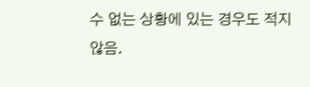수 없는 상황에 있는 경우도 적지 않음.